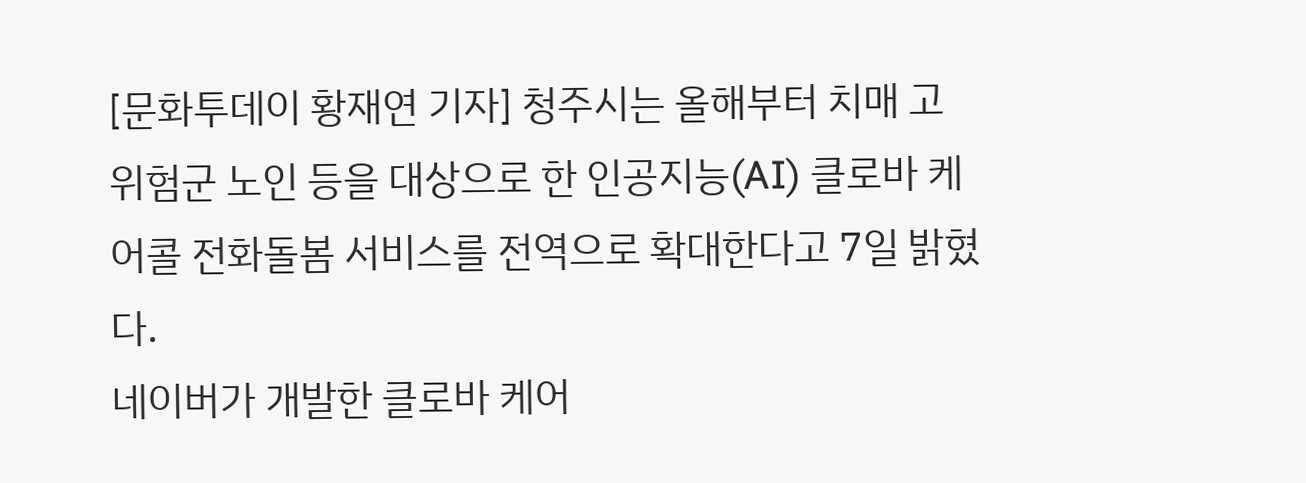[문화투데이 황재연 기자] 청주시는 올해부터 치매 고위험군 노인 등을 대상으로 한 인공지능(AI) 클로바 케어콜 전화돌봄 서비스를 전역으로 확대한다고 7일 밝혔다.
네이버가 개발한 클로바 케어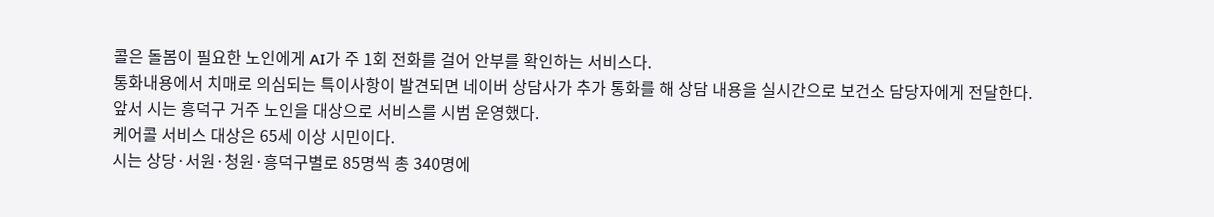콜은 돌봄이 필요한 노인에게 AI가 주 1회 전화를 걸어 안부를 확인하는 서비스다.
통화내용에서 치매로 의심되는 특이사항이 발견되면 네이버 상담사가 추가 통화를 해 상담 내용을 실시간으로 보건소 담당자에게 전달한다.
앞서 시는 흥덕구 거주 노인을 대상으로 서비스를 시범 운영했다.
케어콜 서비스 대상은 65세 이상 시민이다.
시는 상당·서원·청원·흥덕구별로 85명씩 총 340명에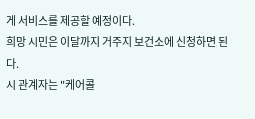게 서비스를 제공할 예정이다.
희망 시민은 이달까지 거주지 보건소에 신청하면 된다.
시 관계자는 "케어콜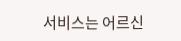서비스는 어르신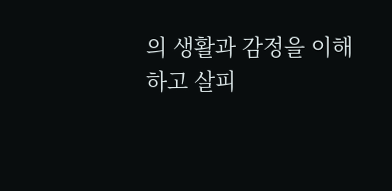의 생활과 감정을 이해하고 살피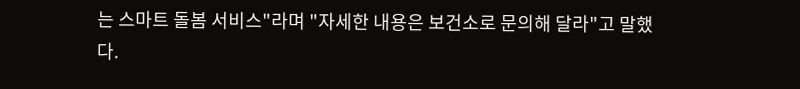는 스마트 돌봄 서비스"라며 "자세한 내용은 보건소로 문의해 달라"고 말했다.